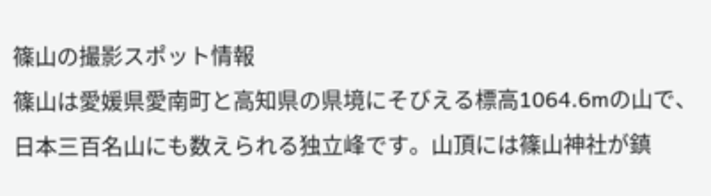篠山の撮影スポット情報
篠山は愛媛県愛南町と高知県の県境にそびえる標高1064.6mの山で、日本三百名山にも数えられる独立峰です。山頂には篠山神社が鎮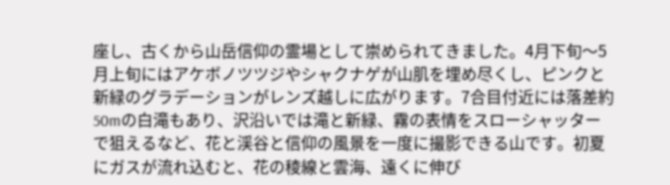座し、古くから山岳信仰の霊場として崇められてきました。4月下旬〜5月上旬にはアケボノツツジやシャクナゲが山肌を埋め尽くし、ピンクと新緑のグラデーションがレンズ越しに広がります。7合目付近には落差約50mの白滝もあり、沢沿いでは滝と新緑、霧の表情をスローシャッターで狙えるなど、花と渓谷と信仰の風景を一度に撮影できる山です。初夏にガスが流れ込むと、花の稜線と雲海、遠くに伸び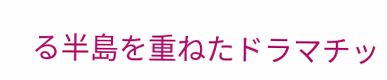る半島を重ねたドラマチッ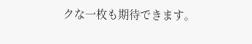クな一枚も期待できます。